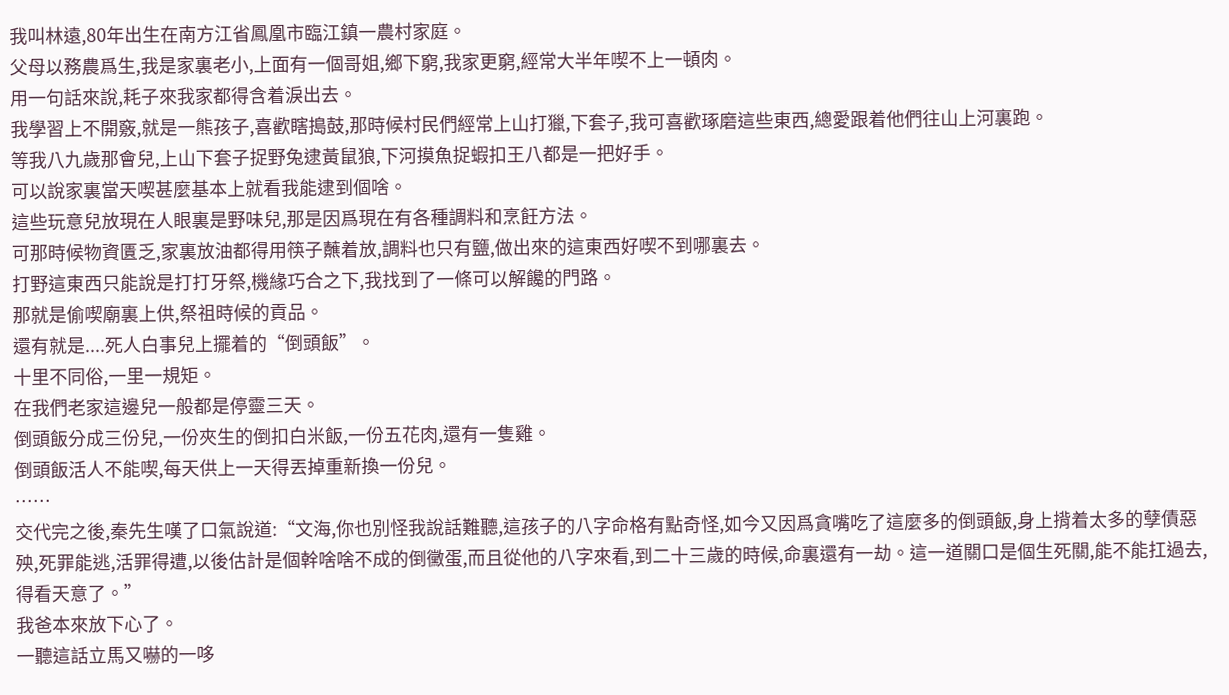我叫林遠,80年出生在南方江省鳳凰市臨江鎮一農村家庭。
父母以務農爲生,我是家裏老小,上面有一個哥姐,鄉下窮,我家更窮,經常大半年喫不上一頓肉。
用一句話來說,耗子來我家都得含着淚出去。
我學習上不開竅,就是一熊孩子,喜歡瞎搗鼓,那時候村民們經常上山打獵,下套子,我可喜歡琢磨這些東西,總愛跟着他們往山上河裏跑。
等我八九歲那會兒,上山下套子捉野兔逮黃鼠狼,下河摸魚捉蝦扣王八都是一把好手。
可以說家裏當天喫甚麼基本上就看我能逮到個啥。
這些玩意兒放現在人眼裏是野味兒,那是因爲現在有各種調料和烹飪方法。
可那時候物資匱乏,家裏放油都得用筷子蘸着放,調料也只有鹽,做出來的這東西好喫不到哪裏去。
打野這東西只能說是打打牙祭,機緣巧合之下,我找到了一條可以解饞的門路。
那就是偷喫廟裏上供,祭祖時候的貢品。
還有就是....死人白事兒上擺着的“倒頭飯”。
十里不同俗,一里一規矩。
在我們老家這邊兒一般都是停靈三天。
倒頭飯分成三份兒,一份夾生的倒扣白米飯,一份五花肉,還有一隻雞。
倒頭飯活人不能喫,每天供上一天得丟掉重新換一份兒。
……
交代完之後,秦先生嘆了口氣說道:“文海,你也別怪我說話難聽,這孩子的八字命格有點奇怪,如今又因爲貪嘴吃了這麼多的倒頭飯,身上揹着太多的孽債惡殃,死罪能逃,活罪得遭,以後估計是個幹啥啥不成的倒黴蛋,而且從他的八字來看,到二十三歲的時候,命裏還有一劫。這一道關口是個生死關,能不能扛過去,得看天意了。”
我爸本來放下心了。
一聽這話立馬又嚇的一哆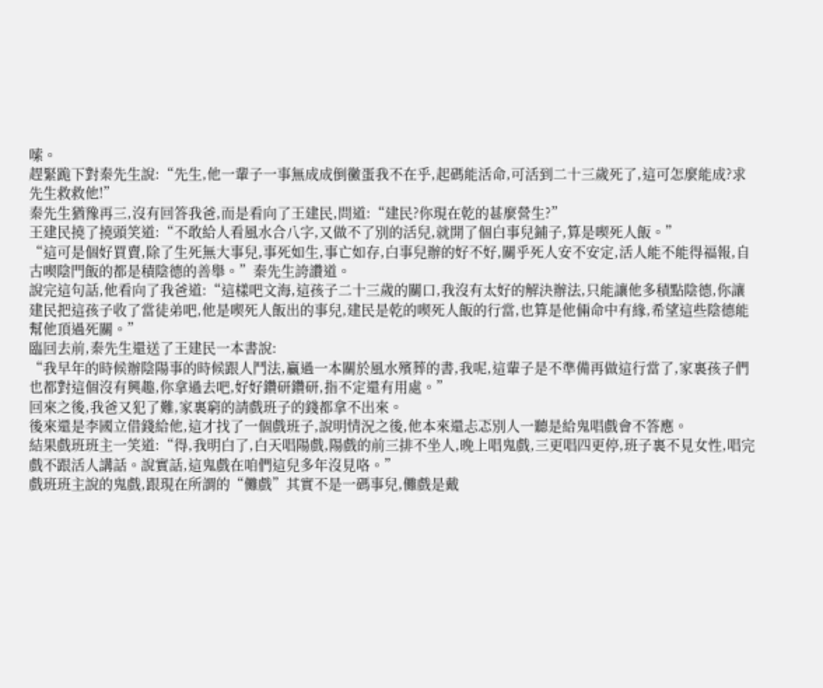嗦。
趕緊跪下對秦先生說:“先生,他一輩子一事無成成倒黴蛋我不在乎,起碼能活命,可活到二十三歲死了,這可怎麼能成?求先生救救他!”
秦先生猶豫再三,沒有回答我爸,而是看向了王建民,問道:“建民?你現在乾的甚麼營生?”
王建民撓了撓頭笑道:“不敢給人看風水合八字,又做不了別的活兒,就開了個白事兒鋪子,算是喫死人飯。”
“這可是個好買賣,除了生死無大事兒,事死如生,事亡如存,白事兒辦的好不好,關乎死人安不安定,活人能不能得福報,自古喫陰門飯的都是積陰德的善舉。”秦先生誇讚道。
說完這句話,他看向了我爸道:“這樣吧文海,這孩子二十三歲的關口,我沒有太好的解決辦法,只能讓他多積點陰德,你讓建民把這孩子收了當徒弟吧,他是喫死人飯出的事兒,建民是乾的喫死人飯的行當,也算是他倆命中有緣,希望這些陰德能幫他頂過死關。”
臨回去前,秦先生還送了王建民一本書說:
“我早年的時候辦陰陽事的時候跟人鬥法,贏過一本關於風水殯葬的書,我呢,這輩子是不準備再做這行當了,家裏孩子們也都對這個沒有興趣,你拿過去吧,好好鑽研鑽研,指不定還有用處。”
回來之後,我爸又犯了難,家裏窮的請戲班子的錢都拿不出來。
後來還是李國立借錢給他,這才找了一個戲班子,說明情況之後,他本來還忐忑別人一聽是給鬼唱戲會不答應。
結果戲班班主一笑道:“得,我明白了,白天唱陽戲,陽戲的前三排不坐人,晚上唱鬼戲,三更唱四更停,班子裏不見女性,唱完戲不跟活人講話。說實話,這鬼戲在咱們這兒多年沒見咯。”
戲班班主說的鬼戲,跟現在所謂的“儺戲”其實不是一碼事兒,儺戲是戴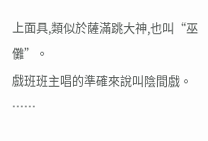上面具,類似於薩滿跳大神,也叫“巫儺”。
戲班班主唱的準確來說叫陰間戲。
……